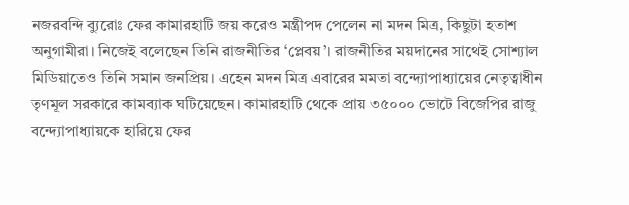নজরবন্দি ব্যুরোঃ ফের কামারহাটি জয় করেও মন্ত্রীপদ পেলেন না মদন মিত্র, কিছুটা হতাশ অনুগামীরা। নিজেই বলেছেন তিনি রাজনীতির ‘প্লেবয়’। রাজনীতির ময়দানের সাথেই সোশ্যাল মিডিয়াতেও তিনি সমান জনপ্রিয়। এহেন মদন মিত্র এবারের মমতা বন্দ্যোপাধ্যায়ের নেতৃত্বাধীন তৃণমূল সরকারে কামব্যাক ঘটিয়েছেন। কামারহাটি থেকে প্রায় ৩৫০০০ ভোটে বিজেপির রাজু বন্দ্যোপাধ্যায়কে হারিয়ে ফের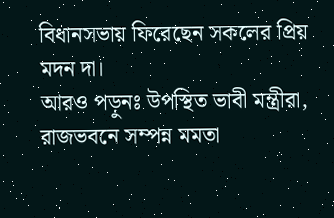বিধানসভায় ফিরেছেন সকলের প্রিয় মদন দা।
আরও পড়ুনঃ উপস্থিত ভাবী মন্ত্রীরা, রাজভবনে সম্পন্ন মমতা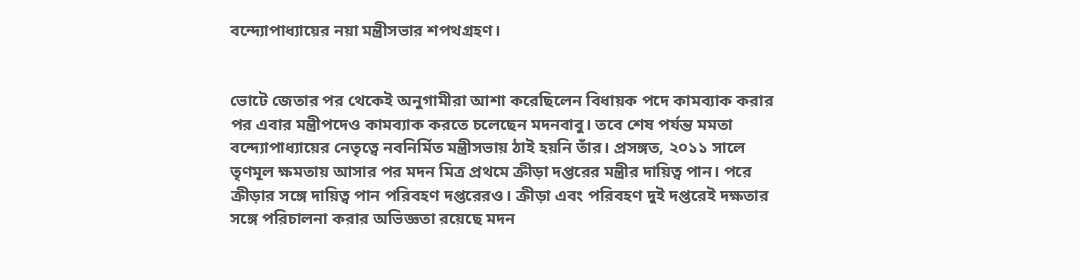বন্দ্যোপাধ্যায়ের নয়া মন্ত্রীসভার শপথগ্রহণ।


ভোটে জেতার পর থেকেই অনুগামীরা আশা করেছিলেন বিধায়ক পদে কামব্যাক করার পর এবার মন্ত্রীপদেও কামব্যাক করতে চলেছেন মদনবাবু। তবে শেষ পর্যন্ত মমতা বন্দ্যোপাধ্যায়ের নেতৃত্বে নবনির্মিত মন্ত্রীসভায় ঠাই হয়নি তাঁর। প্রসঙ্গত, ২০১১ সালে তৃণমূল ক্ষমতায় আসার পর মদন মিত্র প্রথমে ক্রীড়া দপ্তরের মন্ত্রীর দায়িত্ব পান। পরে ক্রীড়ার সঙ্গে দায়িত্ব পান পরিবহণ দপ্তরেরও। ক্রীড়া এবং পরিবহণ দুই দপ্তরেই দক্ষতার সঙ্গে পরিচালনা করার অভিজ্ঞতা রয়েছে মদন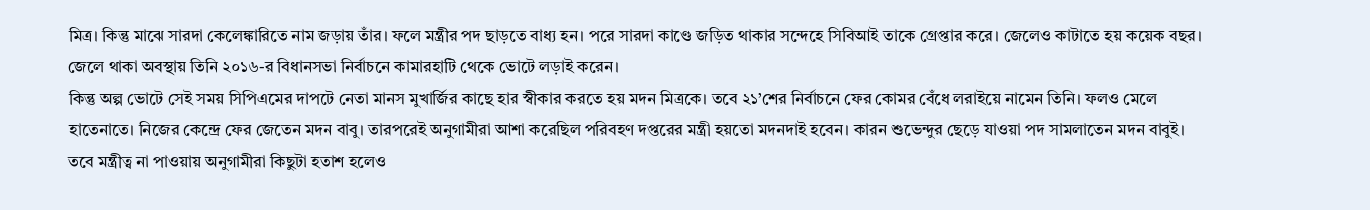মিত্র। কিন্তু মাঝে সারদা কেলেঙ্কারিতে নাম জড়ায় তাঁর। ফলে মন্ত্রীর পদ ছাড়তে বাধ্য হন। পরে সারদা কাণ্ডে জড়িত থাকার সন্দেহে সিবিআই তাকে গ্রেপ্তার করে। জেলেও কাটাতে হয় কয়েক বছর। জেলে থাকা অবস্থায় তিনি ২০১৬-র বিধানসভা নির্বাচনে কামারহাটি থেকে ভোটে লড়াই করেন।
কিন্তু অল্প ভোটে সেই সময় সিপিএমের দাপটে নেতা মানস মুখার্জির কাছে হার স্বীকার করতে হয় মদন মিত্রকে। তবে ২১’শের নির্বাচনে ফের কোমর বেঁধে লরাইয়ে নামেন তিনি। ফলও মেলে হাতেনাতে। নিজের কেন্দ্রে ফের জেতেন মদন বাবু। তারপরেই অনুগামীরা আশা করেছিল পরিবহণ দপ্তরের মন্ত্রী হয়তো মদনদাই হবেন। কারন শুভেন্দুর ছেড়ে যাওয়া পদ সামলাতেন মদন বাবুই। তবে মন্ত্রীত্ব না পাওয়ায় অনুগামীরা কিছুটা হতাশ হলেও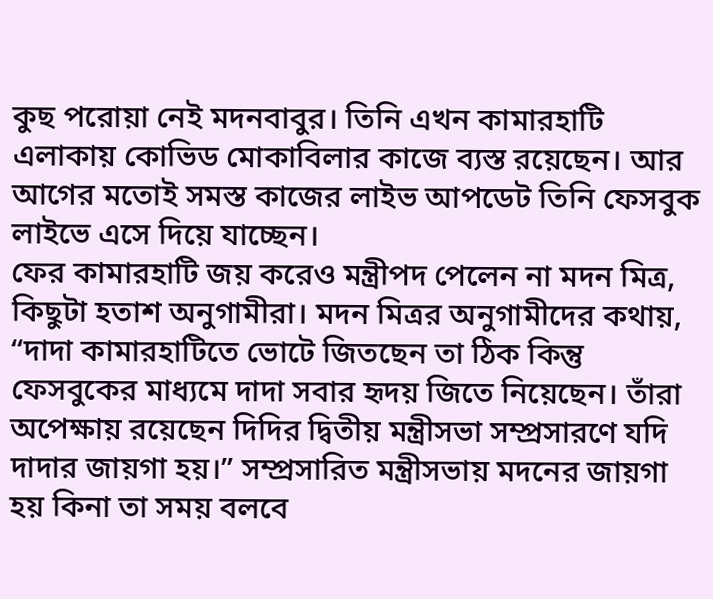কুছ পরোয়া নেই মদনবাবুর। তিনি এখন কামারহাটি এলাকায় কোভিড মোকাবিলার কাজে ব্যস্ত রয়েছেন। আর আগের মতোই সমস্ত কাজের লাইভ আপডেট তিনি ফেসবুক লাইভে এসে দিয়ে যাচ্ছেন।
ফের কামারহাটি জয় করেও মন্ত্রীপদ পেলেন না মদন মিত্র, কিছুটা হতাশ অনুগামীরা। মদন মিত্রর অনুগামীদের কথায়, “দাদা কামারহাটিতে ভোটে জিতছেন তা ঠিক কিন্তু ফেসবুকের মাধ্যমে দাদা সবার হৃদয় জিতে নিয়েছেন। তাঁরা অপেক্ষায় রয়েছেন দিদির দ্বিতীয় মন্ত্রীসভা সম্প্রসারণে যদি দাদার জায়গা হয়।” সম্প্রসারিত মন্ত্রীসভায় মদনের জায়গা হয় কিনা তা সময় বলবে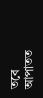তবে আপাতত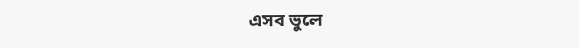এসব ভুলে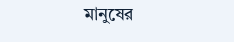মানুষের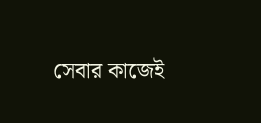সেবার কাজেই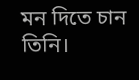মন দিতে চান তিনি।